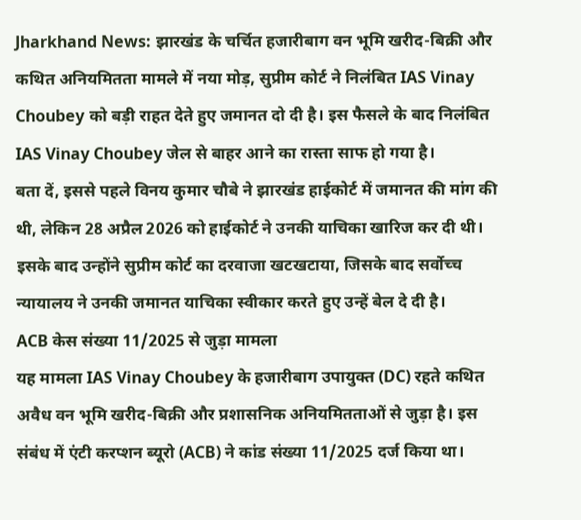Jharkhand News: झारखंड के चर्चित हजारीबाग वन भूमि खरीद-बिक्री और कथित अनियमितता मामले में नया मोड़, सुप्रीम कोर्ट ने निलंबित IAS Vinay Choubey को बड़ी राहत देते हुए जमानत दो दी है। इस फैसले के बाद निलंबित IAS Vinay Choubey जेल से बाहर आने का रास्ता साफ हो गया है।
बता दें, इससे पहले विनय कुमार चौबे ने झारखंड हाईकोर्ट में जमानत की मांग की थी, लेकिन 28 अप्रैल 2026 को हाईकोर्ट ने उनकी याचिका खारिज कर दी थी। इसके बाद उन्होंने सुप्रीम कोर्ट का दरवाजा खटखटाया, जिसके बाद सर्वोच्च न्यायालय ने उनकी जमानत याचिका स्वीकार करते हुए उन्हें बेल दे दी है।
ACB केस संख्या 11/2025 से जुड़ा मामला
यह मामला IAS Vinay Choubey के हजारीबाग उपायुक्त (DC) रहते कथित अवैध वन भूमि खरीद-बिक्री और प्रशासनिक अनियमितताओं से जुड़ा है। इस संबंध में एंटी करप्शन ब्यूरो (ACB) ने कांड संख्या 11/2025 दर्ज किया था।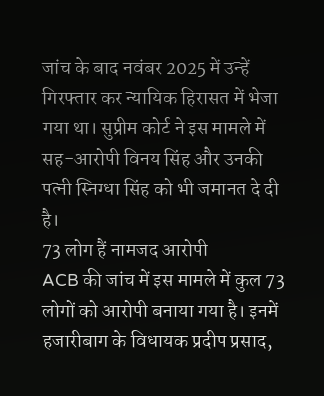जांच के बाद नवंबर 2025 में उन्हें गिरफ्तार कर न्यायिक हिरासत में भेजा गया था। सुप्रीम कोर्ट ने इस मामले में सह-आरोपी विनय सिंह और उनकी पत्नी स्निग्धा सिंह को भी जमानत दे दी है।
73 लोग हैं नामजद आरोपी
ACB की जांच में इस मामले में कुल 73 लोगों को आरोपी बनाया गया है। इनमें हजारीबाग के विधायक प्रदीप प्रसाद,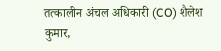तत्कालीन अंचल अधिकारी (CO) शैलेश कुमार,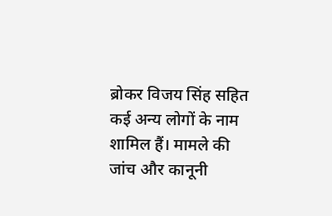ब्रोकर विजय सिंह सहित कई अन्य लोगों के नाम शामिल हैं। मामले की जांच और कानूनी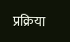प्रक्रिया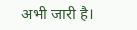अभी जारी है।